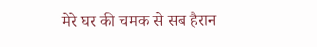मेरे घर की चमक से सब हैरान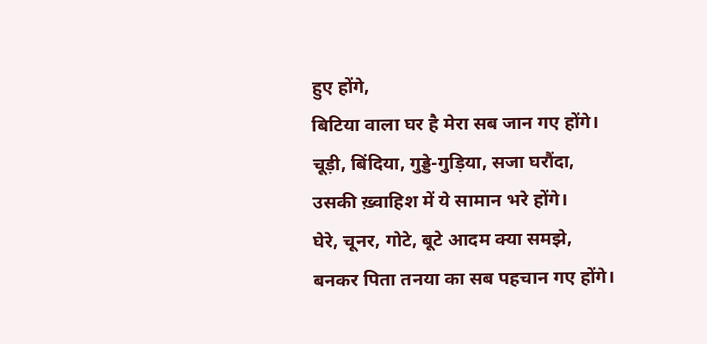हुए होंगे,
बिटिया वाला घर है मेरा सब जान गए होंगे।
चूड़ी, बिंदिया, गुड्डे-गुड़िया, सजा घरौंदा,
उसकी ख़्वाहिश में ये सामान भरे होंगे।
घेरे, चूनर, गोटे, बूटे आदम क्या समझे,
बनकर पिता तनया का सब पहचान गए होंगे।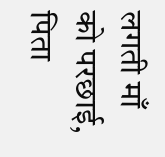लगती माँ को परछाई, पिता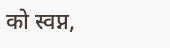को स्वप्न,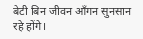बेटी बिन जीवन आँगन सुनसान रहे होंगे।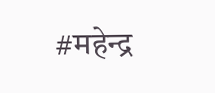#महेन्द्र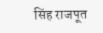सिंह राजपूत